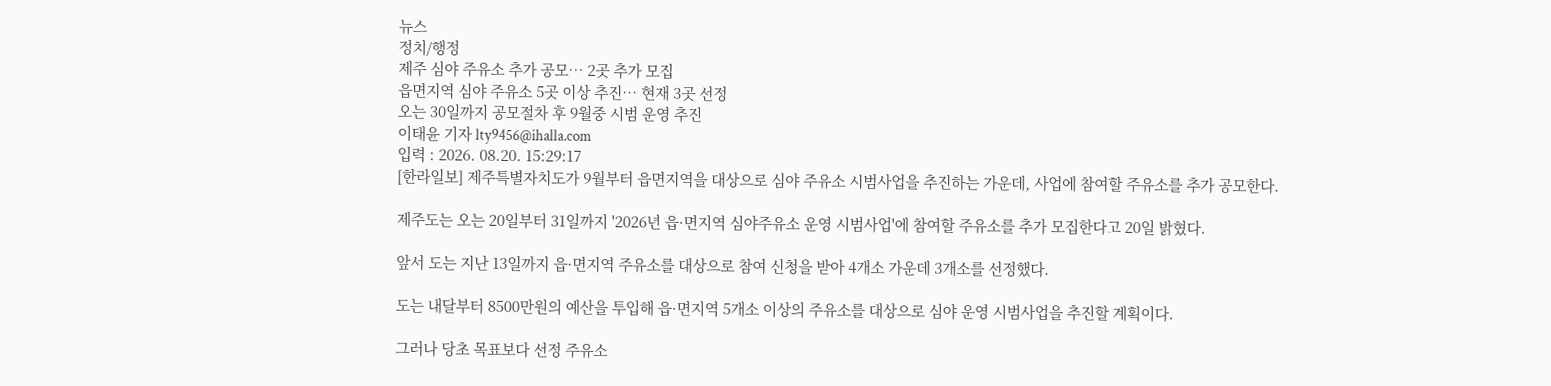뉴스
정치/행정
제주 심야 주유소 추가 공모… 2곳 추가 모집
읍면지역 심야 주유소 5곳 이상 추진… 현재 3곳 선정
오는 30일까지 공모절차 후 9월중 시범 운영 추진
이태윤 기자 lty9456@ihalla.com
입력 : 2026. 08.20. 15:29:17
[한라일보] 제주특별자치도가 9월부터 읍면지역을 대상으로 심야 주유소 시범사업을 추진하는 가운데, 사업에 참여할 주유소를 추가 공모한다.

제주도는 오는 20일부터 31일까지 '2026년 읍·면지역 심야주유소 운영 시범사업'에 참여할 주유소를 추가 모집한다고 20일 밝혔다.

앞서 도는 지난 13일까지 읍·면지역 주유소를 대상으로 참여 신청을 받아 4개소 가운데 3개소를 선정했다.

도는 내달부터 8500만원의 예산을 투입해 읍·면지역 5개소 이상의 주유소를 대상으로 심야 운영 시범사업을 추진할 계획이다.

그러나 당초 목표보다 선정 주유소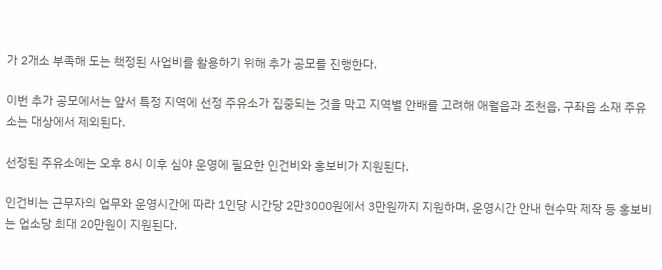가 2개소 부족해 도는 책정된 사업비를 활용하기 위해 추가 공모를 진행한다.

이번 추가 공모에서는 앞서 특정 지역에 선정 주유소가 집중되는 것을 막고 지역별 안배를 고려해 애월읍과 조천읍, 구좌읍 소재 주유소는 대상에서 제외된다.

선정된 주유소에는 오후 8시 이후 심야 운영에 필요한 인건비와 홍보비가 지원된다.

인건비는 근무자의 업무와 운영시간에 따라 1인당 시간당 2만3000원에서 3만원까지 지원하며, 운영시간 안내 현수막 제작 등 홍보비는 업소당 최대 20만원이 지원된다.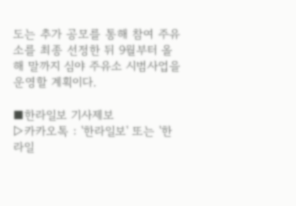도는 추가 공모를 통해 참여 주유소를 최종 선정한 뒤 9월부터 올해 말까지 심야 주유소 시범사업을 운영할 계획이다.

■한라일보 기사제보
▷카카오톡 : '한라일보' 또는 '한라일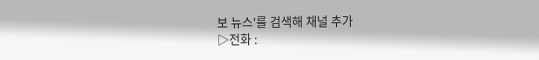보 뉴스'를 검색해 채널 추가
▷전화 :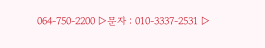064-750-2200 ▷문자 : 010-3337-2531 ▷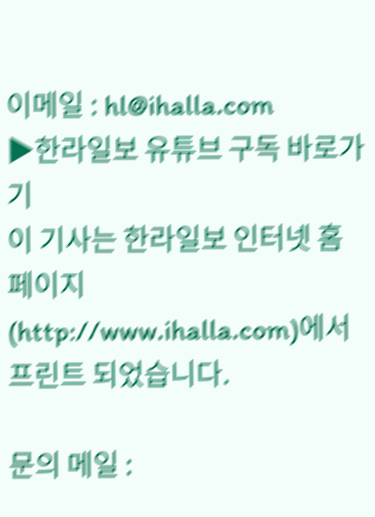이메일 : hl@ihalla.com
▶한라일보 유튜브 구독 바로가기
이 기사는 한라일보 인터넷 홈페이지(http://www.ihalla.com)에서 프린트 되었습니다.

문의 메일 :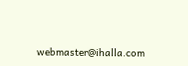webmaster@ihalla.com